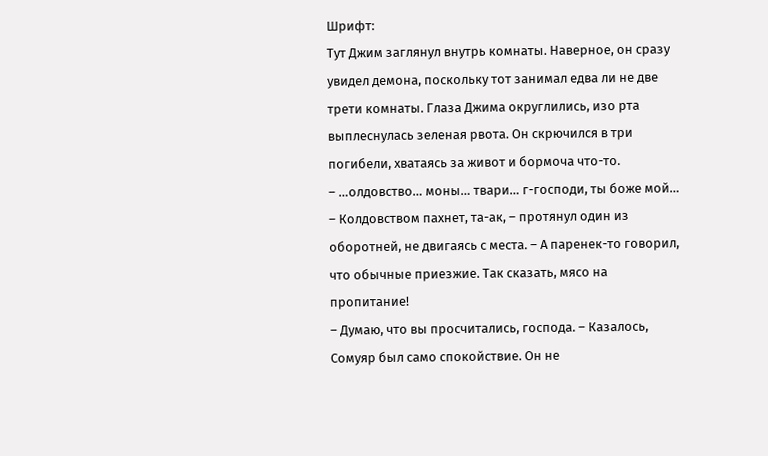Шрифт:
Тут Джим заглянул внутрь комнаты. Наверное, он сразу увидел демона, поскольку тот занимал едва ли не две трети комнаты. Глаза Джима округлились, изо рта выплеснулась зеленая рвота. Он скрючился в три погибели, хватаясь за живот и бормоча что-то.
– …олдовство… моны… твари… г-господи, ты боже мой…
– Колдовством пахнет, та-ак, – протянул один из оборотней, не двигаясь с места. – А паренек-то говорил, что обычные приезжие. Так сказать, мясо на пропитание!
– Думаю, что вы просчитались, господа. – Казалось, Сомуяр был само спокойствие. Он не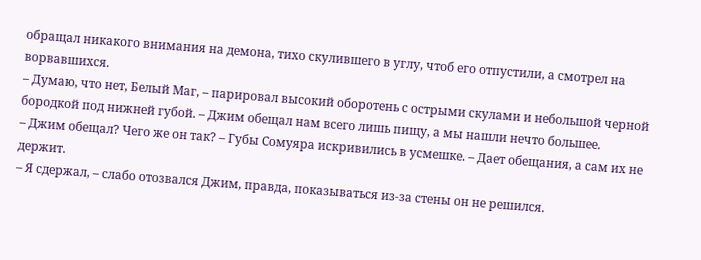обращал никакого внимания на демона, тихо скулившего в углу, чтоб его отпустили, а смотрел на ворвавшихся.
– Думаю, что нет, Белый Маг, – парировал высокий оборотень с острыми скулами и небольшой черной бородкой под нижней губой. – Джим обещал нам всего лишь пищу, а мы нашли нечто большее.
– Джим обещал? Чего же он так? – Губы Сомуяра искривились в усмешке. – Дает обещания, а сам их не держит.
– Я сдержал, – слабо отозвался Джим, правда, показываться из-за стены он не решился.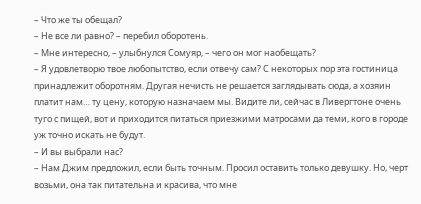– Что же ты обещал?
– Не все ли равно? – перебил оборотень.
– Мне интересно, – улыбнулся Сомуяр, – чего он мог наобещать?
– Я удовлетворю твое любопытство, если отвечу сам? С некоторых пор эта гостиница принадлежит оборотням. Другая нечисть не решается заглядывать сюда, а хозяин платит нам… ту цену, которую назначаем мы. Видите ли, сейчас в Ливергтоне очень туго с пищей, вот и приходится питаться приезжими матросами да теми, кого в городе уж точно искать не будут.
– И вы выбрали нас?
– Нам Джим предложил, если быть точным. Просил оставить только девушку. Но, черт возьми, она так питательна и красива, что мне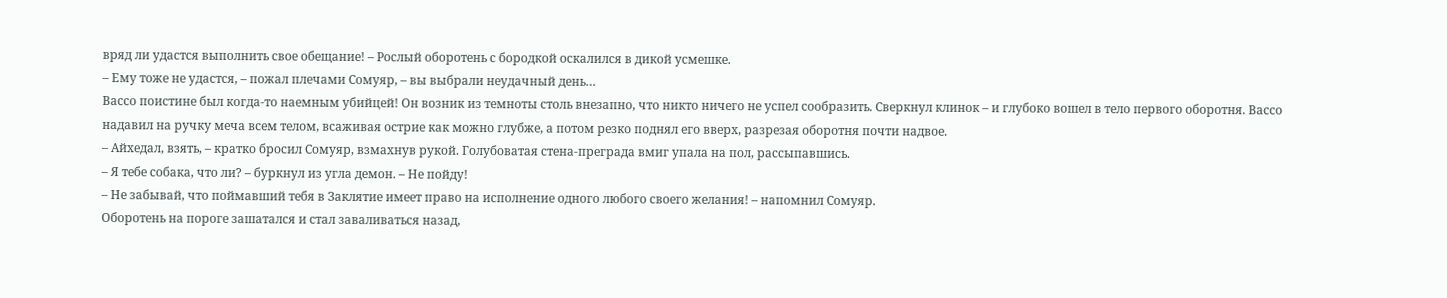вряд ли удастся выполнить свое обещание! – Рослый оборотень с бородкой оскалился в дикой усмешке.
– Ему тоже не удастся, – пожал плечами Сомуяр, – вы выбрали неудачный день…
Вассо поистине был когда-то наемным убийцей! Он возник из темноты столь внезапно, что никто ничего не успел сообразить. Сверкнул клинок – и глубоко вошел в тело первого оборотня. Вассо надавил на ручку меча всем телом, всаживая острие как можно глубже, а потом резко поднял его вверх, разрезая оборотня почти надвое.
– Айхедал, взять, – кратко бросил Сомуяр, взмахнув рукой. Голубоватая стена-преграда вмиг упала на пол, рассыпавшись.
– Я тебе собака, что ли? – буркнул из угла демон. – Не пойду!
– Не забывай, что поймавший тебя в Заклятие имеет право на исполнение одного любого своего желания! – напомнил Сомуяр.
Оборотень на пороге зашатался и стал заваливаться назад,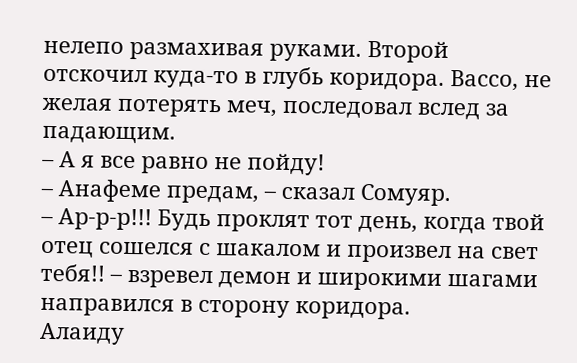нелепо размахивая руками. Второй отскочил куда-то в глубь коридора. Вассо, не желая потерять меч, последовал вслед за падающим.
– А я все равно не пойду!
– Анафеме предам, – сказал Сомуяр.
– Ар-р-р!!! Будь проклят тот день, когда твой отец сошелся с шакалом и произвел на свет тебя!! – взревел демон и широкими шагами направился в сторону коридора.
Алаиду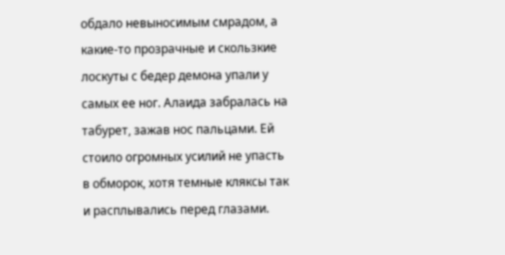обдало невыносимым смрадом, а какие-то прозрачные и скользкие лоскуты с бедер демона упали у самых ее ног. Алаида забралась на табурет, зажав нос пальцами. Ей стоило огромных усилий не упасть в обморок, хотя темные кляксы так и расплывались перед глазами.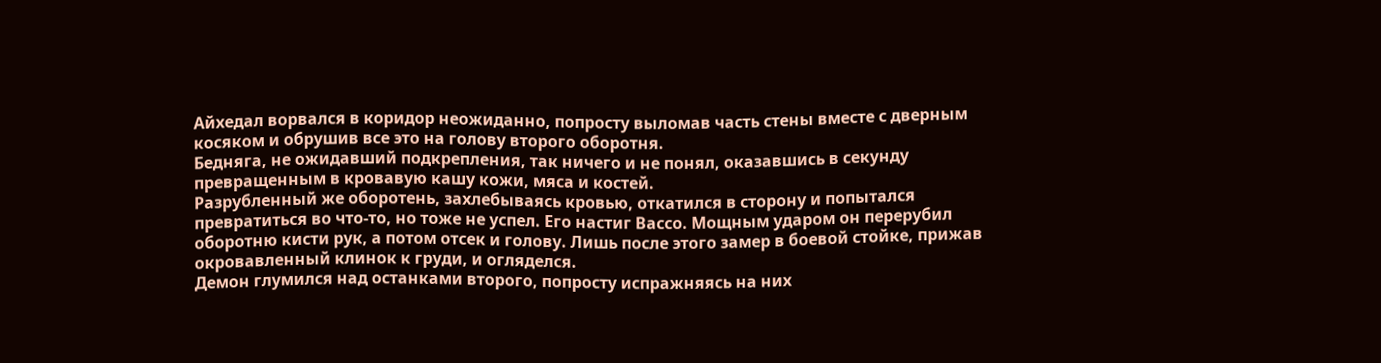Айхедал ворвался в коридор неожиданно, попросту выломав часть стены вместе с дверным косяком и обрушив все это на голову второго оборотня.
Бедняга, не ожидавший подкрепления, так ничего и не понял, оказавшись в секунду превращенным в кровавую кашу кожи, мяса и костей.
Разрубленный же оборотень, захлебываясь кровью, откатился в сторону и попытался превратиться во что-то, но тоже не успел. Его настиг Вассо. Мощным ударом он перерубил оборотню кисти рук, а потом отсек и голову. Лишь после этого замер в боевой стойке, прижав окровавленный клинок к груди, и огляделся.
Демон глумился над останками второго, попросту испражняясь на них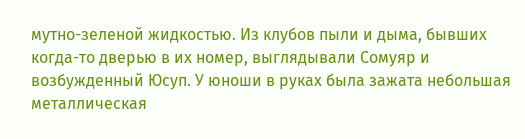мутно-зеленой жидкостью. Из клубов пыли и дыма, бывших когда-то дверью в их номер, выглядывали Сомуяр и возбужденный Юсуп. У юноши в руках была зажата небольшая металлическая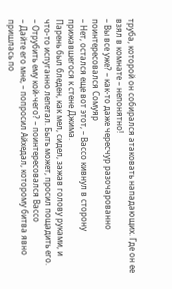труба, которой он собирался атаковать нападающих. Где он ее взял в комнате – непонятно!
– Вы все уже? – как-то даже чересчур разочарованно поинтересовался Сомуяр
– Нет, остался еще вот этот, – Вассо кивнул в сторону прижавшегося к стене Джима.
Парень был бледен, как мел, сидел, зажав голову руками, и что-то испуганно лепетал. Быть может, просил пощадить его.
– Отрубить ему кой-чего? – поинтересовался Вассо
– Дайте его мне, – попросил Айхедал, которому битва явно пришлась по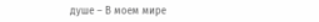душе – В моем мире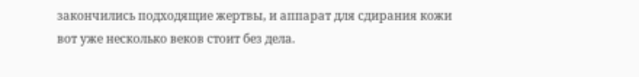закончились подходящие жертвы, и аппарат для сдирания кожи вот уже несколько веков стоит без дела.